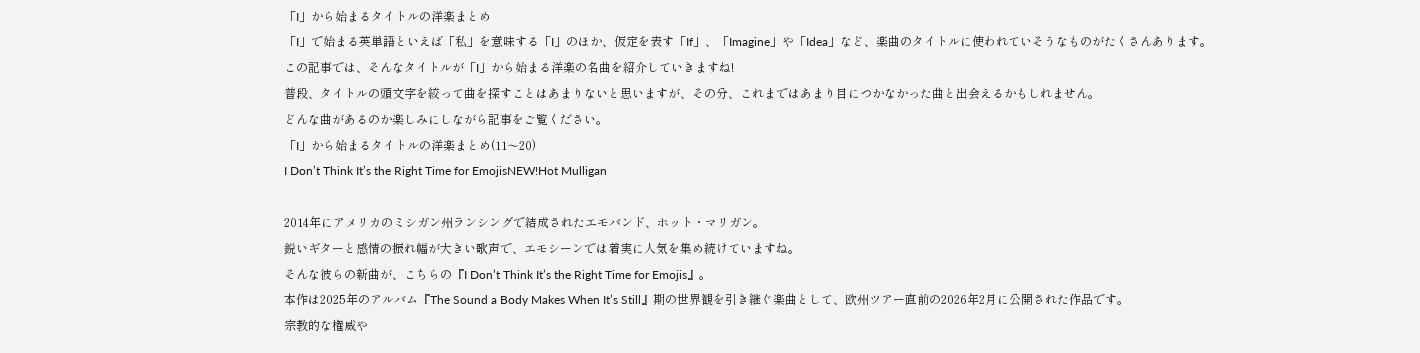「I」から始まるタイトルの洋楽まとめ
「I」で始まる英単語といえば「私」を意味する「I」のほか、仮定を表す「If」、「Imagine」や「Idea」など、楽曲のタイトルに使われていそうなものがたくさんあります。
この記事では、そんなタイトルが「I」から始まる洋楽の名曲を紹介していきますね!
普段、タイトルの頭文字を絞って曲を探すことはあまりないと思いますが、その分、これまではあまり目につかなかった曲と出会えるかもしれません。
どんな曲があるのか楽しみにしながら記事をご覧ください。
「I」から始まるタイトルの洋楽まとめ(11〜20)
I Don’t Think It’s the Right Time for EmojisNEW!Hot Mulligan

2014年にアメリカのミシガン州ランシングで結成されたエモバンド、ホット・マリガン。
鋭いギターと感情の振れ幅が大きい歌声で、エモシーンでは着実に人気を集め続けていますね。
そんな彼らの新曲が、こちらの『I Don’t Think It’s the Right Time for Emojis』。
本作は2025年のアルバム『The Sound a Body Makes When It’s Still』期の世界観を引き継ぐ楽曲として、欧州ツアー直前の2026年2月に公開された作品です。
宗教的な権威や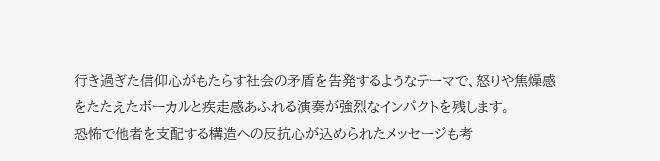行き過ぎた信仰心がもたらす社会の矛盾を告発するようなテーマで、怒りや焦燥感をたたえたボーカルと疾走感あふれる演奏が強烈なインパクトを残します。
恐怖で他者を支配する構造への反抗心が込められたメッセージも考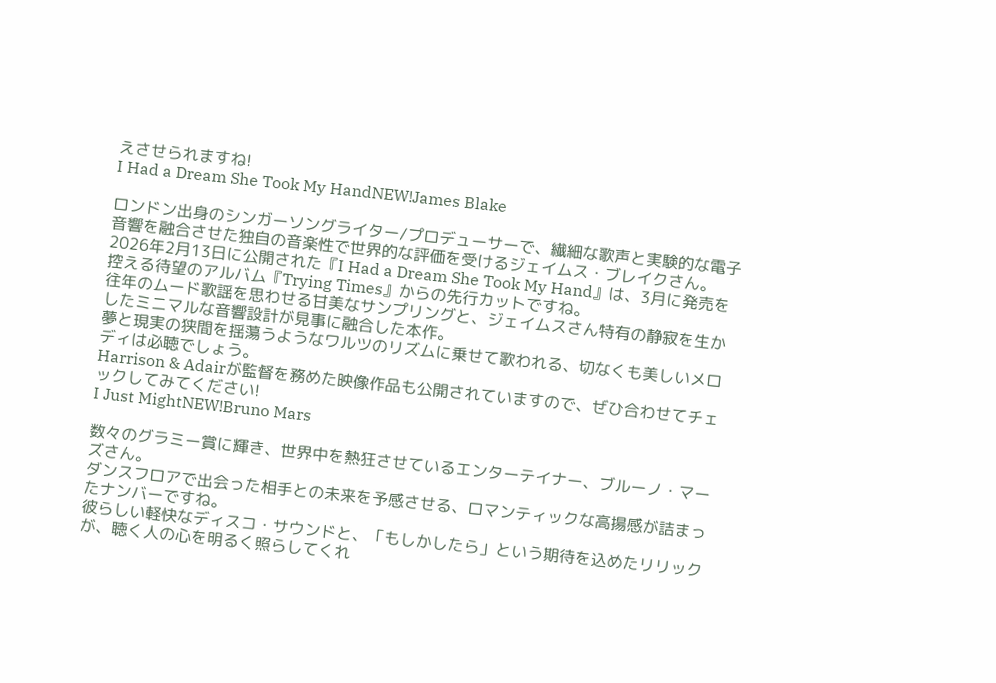えさせられますね!
I Had a Dream She Took My HandNEW!James Blake

ロンドン出身のシンガーソングライター/プロデューサーで、繊細な歌声と実験的な電子音響を融合させた独自の音楽性で世界的な評価を受けるジェイムス・ブレイクさん。
2026年2月13日に公開された『I Had a Dream She Took My Hand』は、3月に発売を控える待望のアルバム『Trying Times』からの先行カットですね。
往年のムード歌謡を思わせる甘美なサンプリングと、ジェイムスさん特有の静寂を生かしたミニマルな音響設計が見事に融合した本作。
夢と現実の狭間を揺蕩うようなワルツのリズムに乗せて歌われる、切なくも美しいメロディは必聴でしょう。
Harrison & Adairが監督を務めた映像作品も公開されていますので、ぜひ合わせてチェックしてみてください!
I Just MightNEW!Bruno Mars

数々のグラミー賞に輝き、世界中を熱狂させているエンターテイナー、ブルーノ・マーズさん。
ダンスフロアで出会った相手との未来を予感させる、ロマンティックな高揚感が詰まったナンバーですね。
彼らしい軽快なディスコ・サウンドと、「もしかしたら」という期待を込めたリリックが、聴く人の心を明るく照らしてくれ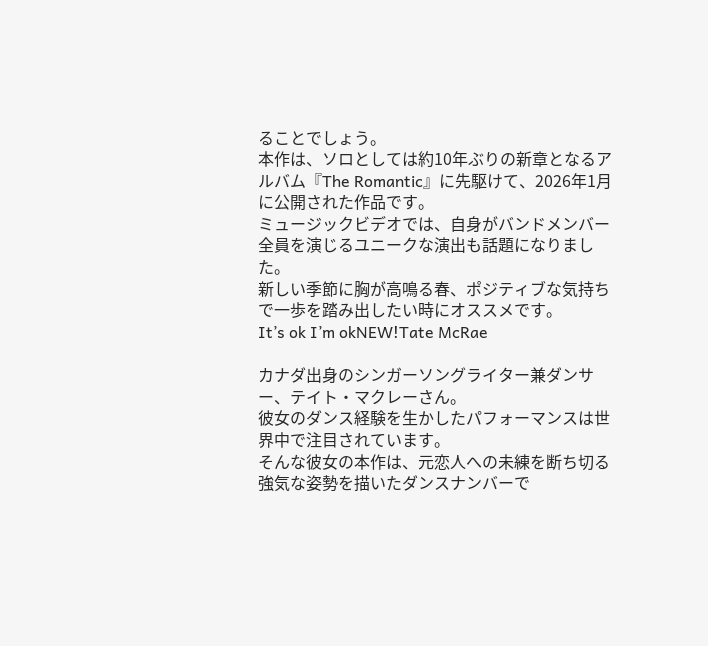ることでしょう。
本作は、ソロとしては約10年ぶりの新章となるアルバム『The Romantic』に先駆けて、2026年1月に公開された作品です。
ミュージックビデオでは、自身がバンドメンバー全員を演じるユニークな演出も話題になりました。
新しい季節に胸が高鳴る春、ポジティブな気持ちで一歩を踏み出したい時にオススメです。
It’s ok I’m okNEW!Tate McRae

カナダ出身のシンガーソングライター兼ダンサー、テイト・マクレーさん。
彼女のダンス経験を生かしたパフォーマンスは世界中で注目されています。
そんな彼女の本作は、元恋人への未練を断ち切る強気な姿勢を描いたダンスナンバーで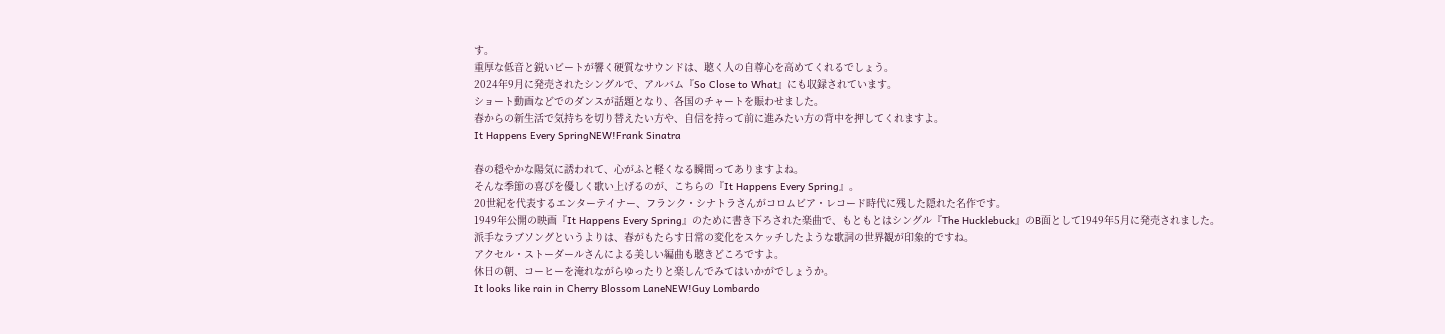す。
重厚な低音と鋭いビートが響く硬質なサウンドは、聴く人の自尊心を高めてくれるでしょう。
2024年9月に発売されたシングルで、アルバム『So Close to What』にも収録されています。
ショート動画などでのダンスが話題となり、各国のチャートを賑わせました。
春からの新生活で気持ちを切り替えたい方や、自信を持って前に進みたい方の背中を押してくれますよ。
It Happens Every SpringNEW!Frank Sinatra

春の穏やかな陽気に誘われて、心がふと軽くなる瞬間ってありますよね。
そんな季節の喜びを優しく歌い上げるのが、こちらの『It Happens Every Spring』。
20世紀を代表するエンターテイナー、フランク・シナトラさんがコロムビア・レコード時代に残した隠れた名作です。
1949年公開の映画『It Happens Every Spring』のために書き下ろされた楽曲で、もともとはシングル『The Hucklebuck』のB面として1949年5月に発売されました。
派手なラブソングというよりは、春がもたらす日常の変化をスケッチしたような歌詞の世界観が印象的ですね。
アクセル・ストーダールさんによる美しい編曲も聴きどころですよ。
休日の朝、コーヒーを淹れながらゆったりと楽しんでみてはいかがでしょうか。
It looks like rain in Cherry Blossom LaneNEW!Guy Lombardo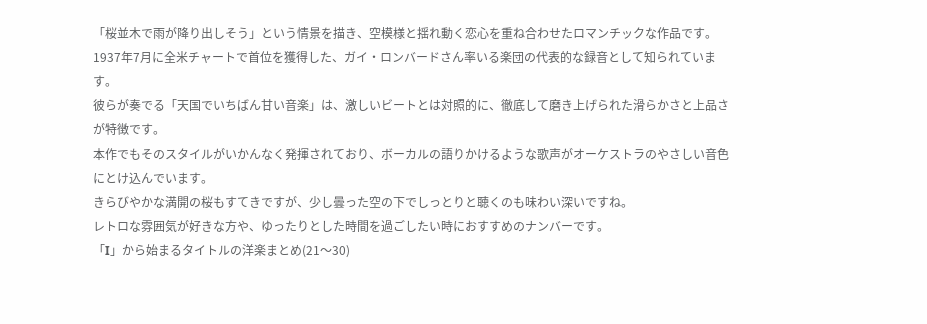「桜並木で雨が降り出しそう」という情景を描き、空模様と揺れ動く恋心を重ね合わせたロマンチックな作品です。
1937年7月に全米チャートで首位を獲得した、ガイ・ロンバードさん率いる楽団の代表的な録音として知られています。
彼らが奏でる「天国でいちばん甘い音楽」は、激しいビートとは対照的に、徹底して磨き上げられた滑らかさと上品さが特徴です。
本作でもそのスタイルがいかんなく発揮されており、ボーカルの語りかけるような歌声がオーケストラのやさしい音色にとけ込んでいます。
きらびやかな満開の桜もすてきですが、少し曇った空の下でしっとりと聴くのも味わい深いですね。
レトロな雰囲気が好きな方や、ゆったりとした時間を過ごしたい時におすすめのナンバーです。
「I」から始まるタイトルの洋楽まとめ(21〜30)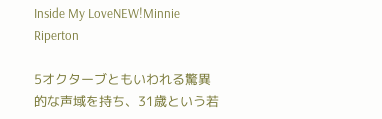Inside My LoveNEW!Minnie Riperton

5オクターブともいわれる驚異的な声域を持ち、31歳という若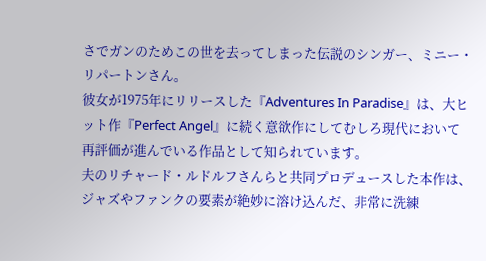さでガンのためこの世を去ってしまった伝説のシンガー、ミニー・リパートンさん。
彼女が1975年にリリースした『Adventures In Paradise』は、大ヒット作『Perfect Angel』に続く意欲作にしてむしろ現代において再評価が進んでいる作品として知られています。
夫のリチャード・ルドルフさんらと共同プロデュースした本作は、ジャズやファンクの要素が絶妙に溶け込んだ、非常に洗練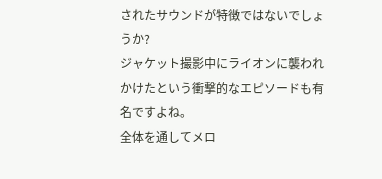されたサウンドが特徴ではないでしょうか?
ジャケット撮影中にライオンに襲われかけたという衝撃的なエピソードも有名ですよね。
全体を通してメロ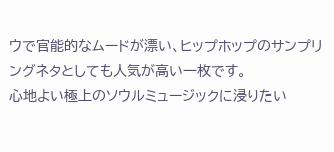ウで官能的なムードが漂い、ヒップホップのサンプリングネタとしても人気が高い一枚です。
心地よい極上のソウルミュージックに浸りたい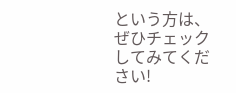という方は、ぜひチェックしてみてください!